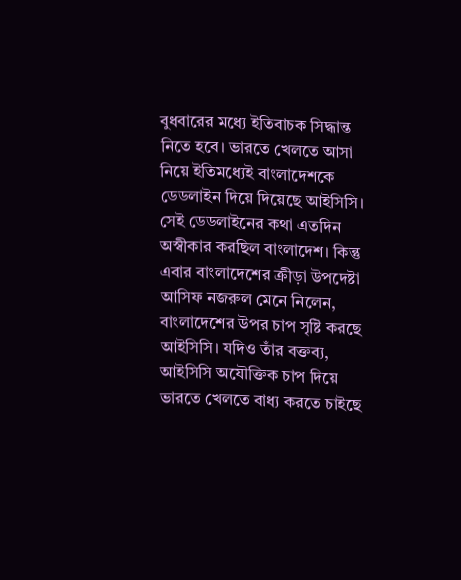বুধবারের মধ্যে ইতিবাচক সিদ্ধান্ত নিতে হবে। ভারতে খেলতে আসা নিয়ে ইতিমধ্যেই বাংলাদেশকে ডেডলাইন দিয়ে দিয়েছে আইসিসি। সেই ডেডলাইনের কথা এতদিন অস্বীকার করছিল বাংলাদেশ। কিন্তু এবার বাংলাদেশের ক্রীড়া উপদেষ্টা আসিফ নজরুল মেনে নিলেন, বাংলাদেশের উপর চাপ সৃষ্টি করছে আইসিসি। যদিও তাঁর বক্তব্য, আইসিসি অযৌক্তিক চাপ দিয়ে ভারতে খেলতে বাধ্য করতে চাইছে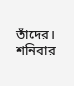তাঁদের।
শনিবার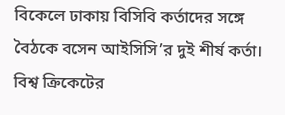বিকেলে ঢাকায় বিসিবি কর্তাদের সঙ্গে বৈঠকে বসেন আইসিসি’র দুই শীর্ষ কর্তা। বিশ্ব ক্রিকেটের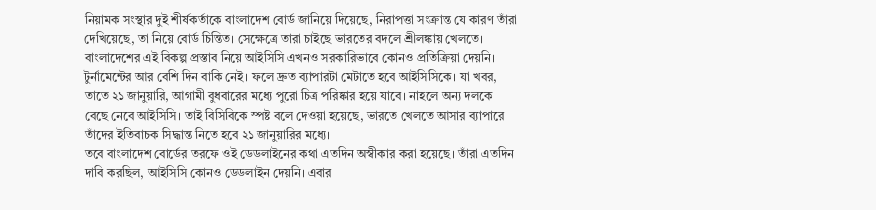নিয়ামক সংস্থার দুই শীর্ষকর্তাকে বাংলাদেশ বোর্ড জানিয়ে দিয়েছে, নিরাপত্তা সংক্রান্ত যে কারণ তাঁরা দেখিয়েছে, তা নিয়ে বোর্ড চিন্তিত। সেক্ষেত্রে তারা চাইছে ভারতের বদলে শ্রীলঙ্কায় খেলতে। বাংলাদেশের এই বিকল্প প্রস্তাব নিয়ে আইসিসি এখনও সরকারিভাবে কোনও প্রতিক্রিয়া দেয়নি। টুর্নামেন্টের আর বেশি দিন বাকি নেই। ফলে দ্রুত ব্যাপারটা মেটাতে হবে আইসিসিকে। যা খবর, তাতে ২১ জানুয়ারি, আগামী বুধবারের মধ্যে পুরো চিত্র পরিষ্কার হয়ে যাবে। নাহলে অন্য দলকে বেছে নেবে আইসিসি। তাই বিসিবিকে স্পষ্ট বলে দেওয়া হয়েছে, ভারতে খেলতে আসার ব্যাপারে তাঁদের ইতিবাচক সিদ্ধান্ত নিতে হবে ২১ জানুয়ারির মধ্যে।
তবে বাংলাদেশ বোর্ডের তরফে ওই ডেডলাইনের কথা এতদিন অস্বীকার করা হয়েছে। তাঁরা এতদিন দাবি করছিল, আইসিসি কোনও ডেডলাইন দেয়নি। এবার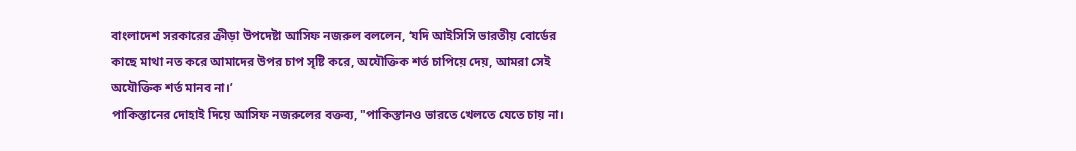বাংলাদেশ সরকারের ক্রীড়া উপদেষ্টা আসিফ নজরুল বললেন, ‘যদি আইসিসি ভারতীয় বোর্ডের কাছে মাথা নত করে আমাদের উপর চাপ সৃষ্টি করে, অযৌক্তিক শর্ত চাপিয়ে দেয়, আমরা সেই অযৌক্তিক শর্ত মানব না।’
পাকিস্তানের দোহাই দিয়ে আসিফ নজরুলের বক্তব্য, "পাকিস্তানও ভারতে খেলতে যেতে চায় না।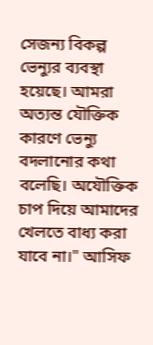সেজন্য বিকল্প ভেন্যুর ব্যবস্থা হয়েছে। আমরা অত্যন্ত যৌক্তিক কারণে ভেন্যু বদলানোর কথা বলেছি। অযৌক্তিক চাপ দিয়ে আমাদের খেলতে বাধ্য করা যাবে না।" আসিফ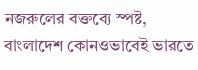নজরুলের বক্তব্যে স্পষ্ট, বাংলাদেশ কোনওভাবেই ভারতে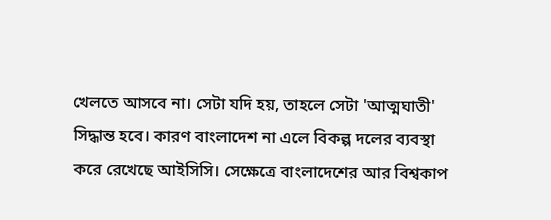খেলতে আসবে না। সেটা যদি হয়, তাহলে সেটা 'আত্মঘাতী' সিদ্ধান্ত হবে। কারণ বাংলাদেশ না এলে বিকল্প দলের ব্যবস্থা করে রেখেছে আইসিসি। সেক্ষেত্রে বাংলাদেশের আর বিশ্বকাপ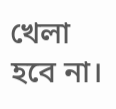খেলা হবে না।